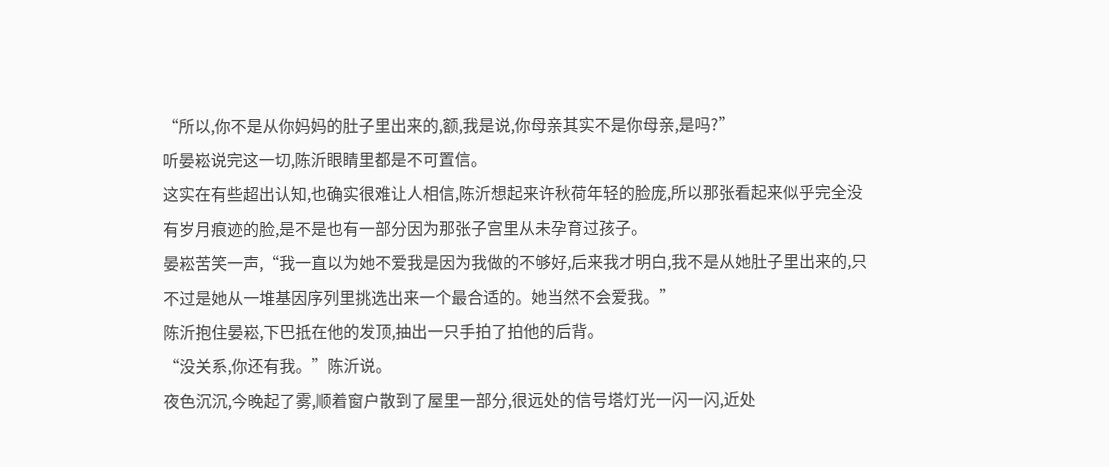“所以,你不是从你妈妈的肚子里出来的,额,我是说,你母亲其实不是你母亲,是吗?”
听晏崧说完这一切,陈沂眼睛里都是不可置信。
这实在有些超出认知,也确实很难让人相信,陈沂想起来许秋荷年轻的脸庞,所以那张看起来似乎完全没有岁月痕迹的脸,是不是也有一部分因为那张子宫里从未孕育过孩子。
晏崧苦笑一声,“我一直以为她不爱我是因为我做的不够好,后来我才明白,我不是从她肚子里出来的,只不过是她从一堆基因序列里挑选出来一个最合适的。她当然不会爱我。”
陈沂抱住晏崧,下巴抵在他的发顶,抽出一只手拍了拍他的后背。
“没关系,你还有我。”陈沂说。
夜色沉沉,今晚起了雾,顺着窗户散到了屋里一部分,很远处的信号塔灯光一闪一闪,近处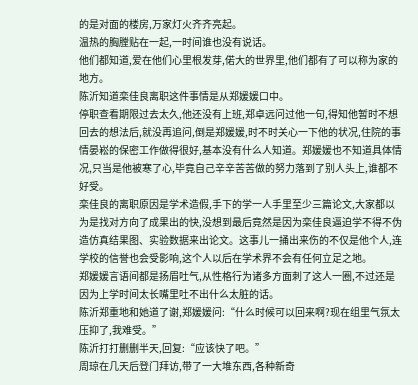的是对面的楼房,万家灯火齐齐亮起。
温热的胸膛贴在一起,一时间谁也没有说话。
他们都知道,爱在他们心里根发芽,偌大的世界里,他们都有了可以称为家的地方。
陈沂知道栾佳良离职这件事情是从郑媛媛口中。
停职查看期限过去太久,他还没有上班,郑卓远问过他一句,得知他暂时不想回去的想法后,就没再追问,倒是郑媛媛,时不时关心一下他的状况,住院的事情晏崧的保密工作做得很好,基本没有什么人知道。郑媛媛也不知道具体情况,只当是他被寒了心,毕竟自己辛辛苦苦做的努力落到了别人头上,谁都不好受。
栾佳良的离职原因是学术造假,手下的学一人手里至少三篇论文,大家都以为是找对方向了成果出的快,没想到最后竟然是因为栾佳良逼迫学不得不伪造仿真结果图、实验数据来出论文。这事儿一捅出来伤的不仅是他个人,连学校的信誉也会受影响,这个人以后在学术界不会有任何立足之地。
郑媛媛言语间都是扬眉吐气,从性格行为诸多方面刺了这人一圈,不过还是因为上学时间太长嘴里吐不出什么太脏的话。
陈沂郑重地和她道了谢,郑媛媛问:“什么时候可以回来啊?现在组里气氛太压抑了,我难受。”
陈沂打打删删半天,回复:“应该快了吧。”
周琼在几天后登门拜访,带了一大堆东西,各种新奇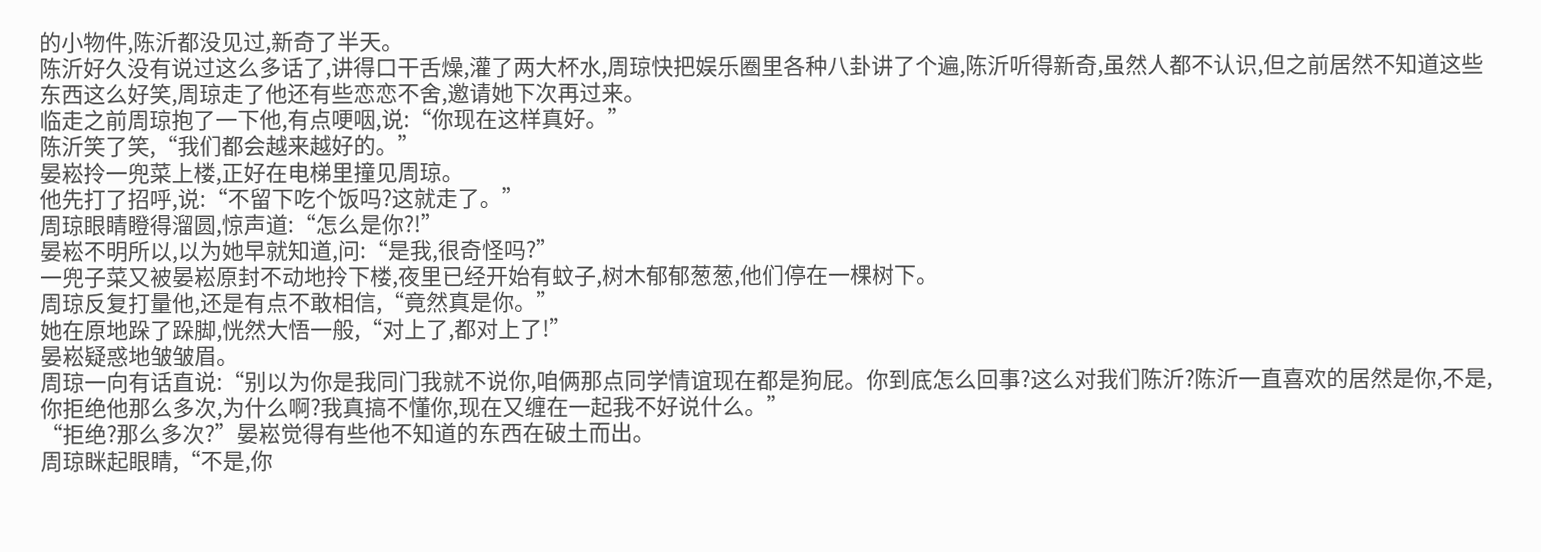的小物件,陈沂都没见过,新奇了半天。
陈沂好久没有说过这么多话了,讲得口干舌燥,灌了两大杯水,周琼快把娱乐圈里各种八卦讲了个遍,陈沂听得新奇,虽然人都不认识,但之前居然不知道这些东西这么好笑,周琼走了他还有些恋恋不舍,邀请她下次再过来。
临走之前周琼抱了一下他,有点哽咽,说:“你现在这样真好。”
陈沂笑了笑,“我们都会越来越好的。”
晏崧拎一兜菜上楼,正好在电梯里撞见周琼。
他先打了招呼,说:“不留下吃个饭吗?这就走了。”
周琼眼睛瞪得溜圆,惊声道:“怎么是你?!”
晏崧不明所以,以为她早就知道,问:“是我,很奇怪吗?”
一兜子菜又被晏崧原封不动地拎下楼,夜里已经开始有蚊子,树木郁郁葱葱,他们停在一棵树下。
周琼反复打量他,还是有点不敢相信,“竟然真是你。”
她在原地跺了跺脚,恍然大悟一般,“对上了,都对上了!”
晏崧疑惑地皱皱眉。
周琼一向有话直说:“别以为你是我同门我就不说你,咱俩那点同学情谊现在都是狗屁。你到底怎么回事?这么对我们陈沂?陈沂一直喜欢的居然是你,不是,你拒绝他那么多次,为什么啊?我真搞不懂你,现在又缠在一起我不好说什么。”
“拒绝?那么多次?”晏崧觉得有些他不知道的东西在破土而出。
周琼眯起眼睛,“不是,你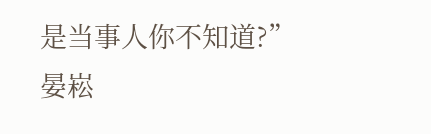是当事人你不知道?”
晏崧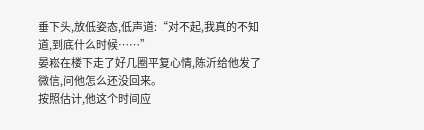垂下头,放低姿态,低声道:“对不起,我真的不知道,到底什么时候……”
晏崧在楼下走了好几圈平复心情,陈沂给他发了微信,问他怎么还没回来。
按照估计,他这个时间应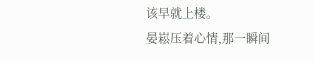该早就上楼。
晏崧压着心情,那一瞬间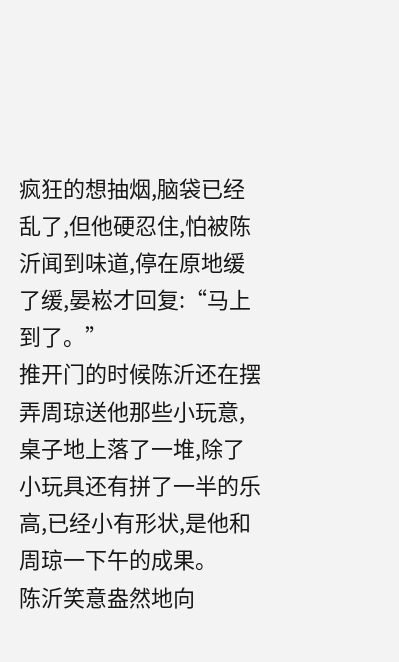疯狂的想抽烟,脑袋已经乱了,但他硬忍住,怕被陈沂闻到味道,停在原地缓了缓,晏崧才回复:“马上到了。”
推开门的时候陈沂还在摆弄周琼送他那些小玩意,桌子地上落了一堆,除了小玩具还有拼了一半的乐高,已经小有形状,是他和周琼一下午的成果。
陈沂笑意盎然地向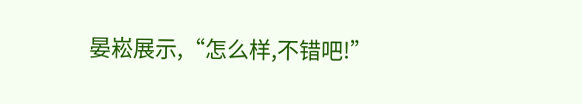晏崧展示,“怎么样,不错吧!”